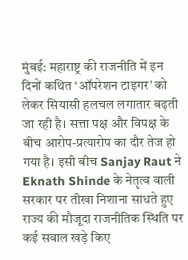मुंबई: महाराष्ट्र की राजनीति में इन दिनों कथित ‘ऑपरेशन टाइगर’ को लेकर सियासी हलचल लगातार बढ़ती जा रही है। सत्ता पक्ष और विपक्ष के बीच आरोप-प्रत्यारोप का दौर तेज हो गया है। इसी बीच Sanjay Raut ने Eknath Shinde के नेतृत्व वाली सरकार पर तीखा निशाना साधते हुए राज्य की मौजूदा राजनीतिक स्थिति पर कई सवाल खड़े किए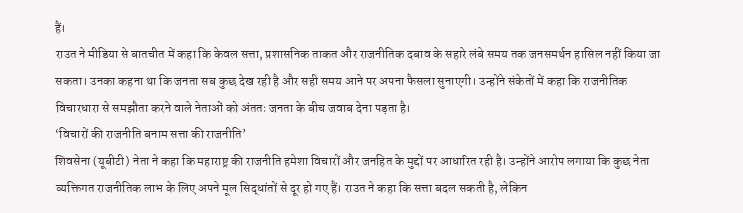हैं।
राउत ने मीडिया से बातचीत में कहा कि केवल सत्ता, प्रशासनिक ताकत और राजनीतिक दबाव के सहारे लंबे समय तक जनसमर्थन हासिल नहीं किया जा सकता। उनका कहना था कि जनता सब कुछ देख रही है और सही समय आने पर अपना फैसला सुनाएगी। उन्होंने संकेतों में कहा कि राजनीतिक विचारधारा से समझौता करने वाले नेताओं को अंततः जनता के बीच जवाब देना पड़ता है।
‘विचारों की राजनीति बनाम सत्ता की राजनीति’
शिवसेना (यूबीटी) नेता ने कहा कि महाराष्ट्र की राजनीति हमेशा विचारों और जनहित के मुद्दों पर आधारित रही है। उन्होंने आरोप लगाया कि कुछ नेता व्यक्तिगत राजनीतिक लाभ के लिए अपने मूल सिद्धांतों से दूर हो गए हैं। राउत ने कहा कि सत्ता बदल सकती है, लेकिन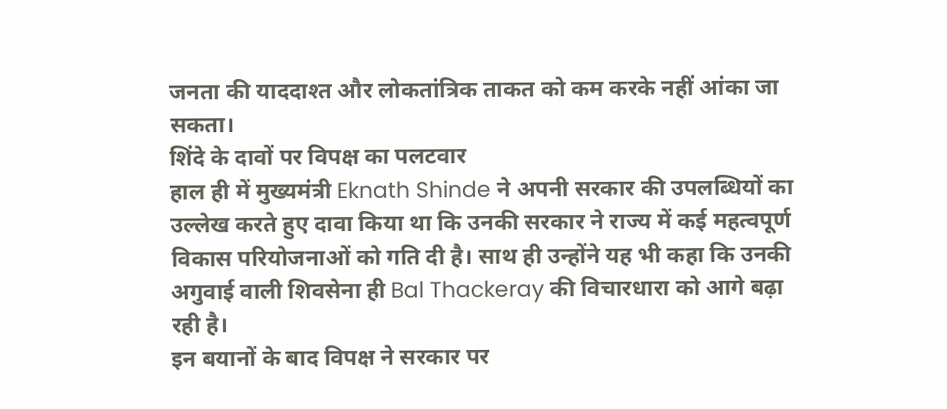जनता की याददाश्त और लोकतांत्रिक ताकत को कम करके नहीं आंका जा सकता।
शिंदे के दावों पर विपक्ष का पलटवार
हाल ही में मुख्यमंत्री Eknath Shinde ने अपनी सरकार की उपलब्धियों का उल्लेख करते हुए दावा किया था कि उनकी सरकार ने राज्य में कई महत्वपूर्ण विकास परियोजनाओं को गति दी है। साथ ही उन्होंने यह भी कहा कि उनकी अगुवाई वाली शिवसेना ही Bal Thackeray की विचारधारा को आगे बढ़ा रही है।
इन बयानों के बाद विपक्ष ने सरकार पर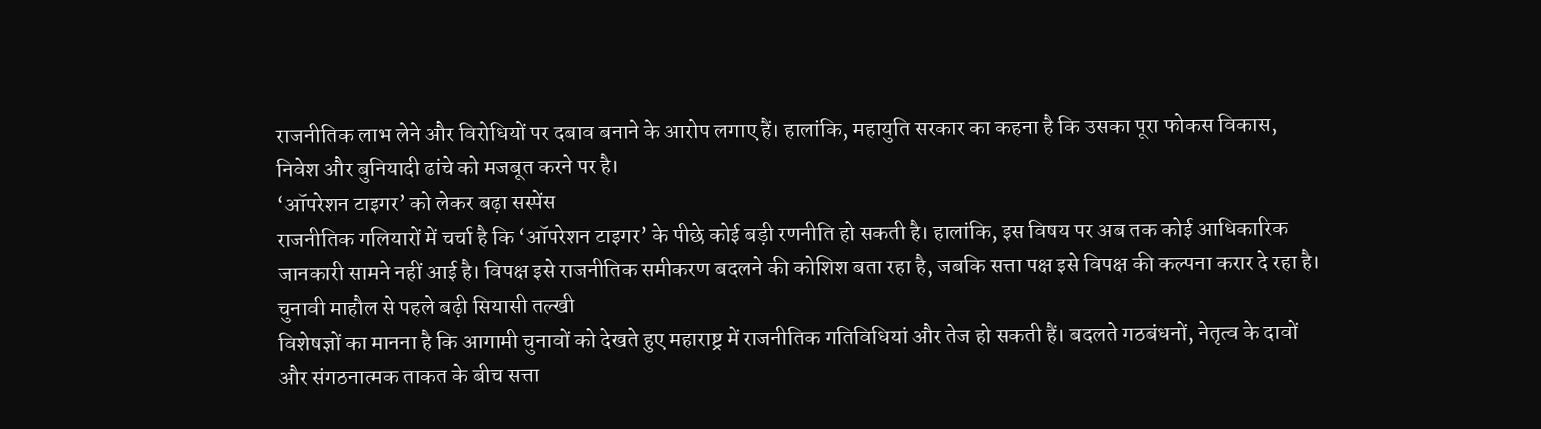राजनीतिक लाभ लेने और विरोधियों पर दबाव बनाने के आरोप लगाए हैं। हालांकि, महायुति सरकार का कहना है कि उसका पूरा फोकस विकास, निवेश और बुनियादी ढांचे को मजबूत करने पर है।
‘ऑपरेशन टाइगर’ को लेकर बढ़ा सस्पेंस
राजनीतिक गलियारों में चर्चा है कि ‘ऑपरेशन टाइगर’ के पीछे कोई बड़ी रणनीति हो सकती है। हालांकि, इस विषय पर अब तक कोई आधिकारिक जानकारी सामने नहीं आई है। विपक्ष इसे राजनीतिक समीकरण बदलने की कोशिश बता रहा है, जबकि सत्ता पक्ष इसे विपक्ष की कल्पना करार दे रहा है।
चुनावी माहौल से पहले बढ़ी सियासी तल्खी
विशेषज्ञों का मानना है कि आगामी चुनावों को देखते हुए महाराष्ट्र में राजनीतिक गतिविधियां और तेज हो सकती हैं। बदलते गठबंधनों, नेतृत्व के दावों और संगठनात्मक ताकत के बीच सत्ता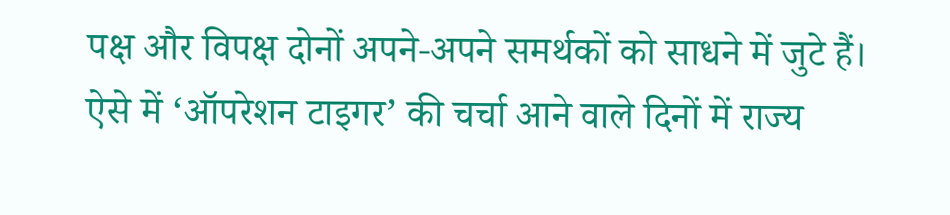पक्ष और विपक्ष दोनों अपने-अपने समर्थकों को साधने में जुटे हैं। ऐसे में ‘ऑपरेशन टाइगर’ की चर्चा आने वाले दिनों में राज्य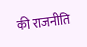की राजनीति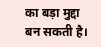का बड़ा मुद्दा बन सकती है।